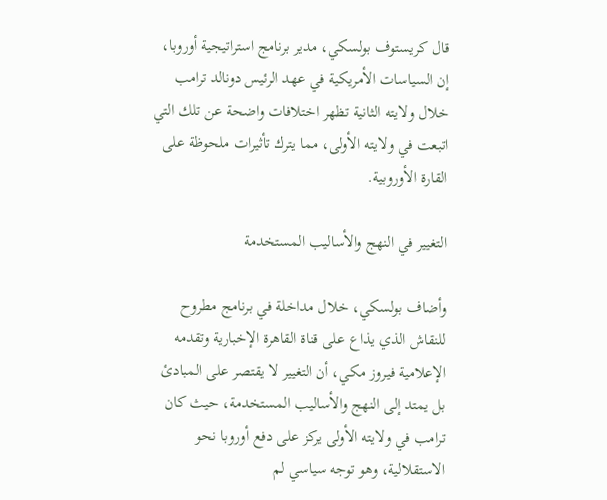قال كريستوف بولسكي، مدير برنامج استراتيجية أوروبا، إن السياسات الأمريكية في عهد الرئيس دونالد ترامب خلال ولايته الثانية تظهر اختلافات واضحة عن تلك التي اتبعت في ولايته الأولى، مما يترك تأثيرات ملحوظة على القارة الأوروبية.

التغيير في النهج والأساليب المستخدمة

وأضاف بولسكي، خلال مداخلة في برنامج مطروح للنقاش الذي يذاع على قناة القاهرة الإخبارية وتقدمه الإعلامية فيروز مكي، أن التغيير لا يقتصر على المبادئ بل يمتد إلى النهج والأساليب المستخدمة، حيث كان ترامب في ولايته الأولى يركز على دفع أوروبا نحو الاستقلالية، وهو توجه سياسي لم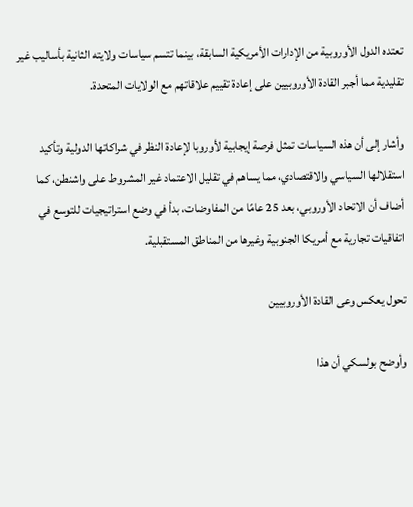تعتده الدول الأوروبية من الإدارات الأمريكية السابقة، بينما تتسم سياسات ولايته الثانية بأساليب غير تقليدية مما أجبر القادة الأوروبيين على إعادة تقييم علاقاتهم مع الولايات المتحدة.

وأشار إلى أن هذه السياسات تمثل فرصة إيجابية لأوروبا لإعادة النظر في شراكاتها الدولية وتأكيد استقلالها السياسي والاقتصادي، مما يساهم في تقليل الاعتماد غير المشروط على واشنطن، كما أضاف أن الاتحاد الأوروبي، بعد 25 عامًا من المفاوضات، بدأ في وضع استراتيجيات للتوسع في اتفاقيات تجارية مع أمريكا الجنوبية وغيرها من المناطق المستقبلية.

تحول يعكس وعى القادة الأوروبيين

وأوضح بولسكي أن هذا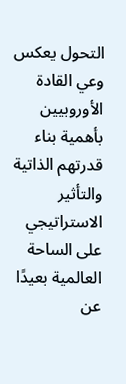التحول يعكس وعي القادة الأوروبيين بأهمية بناء قدرتهم الذاتية والتأثير الاستراتيجي على الساحة العالمية بعيدًا عن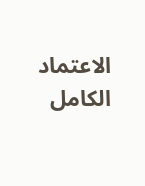الاعتماد الكامل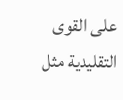على القوى التقليدية مثل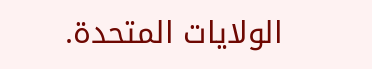الولايات المتحدة.